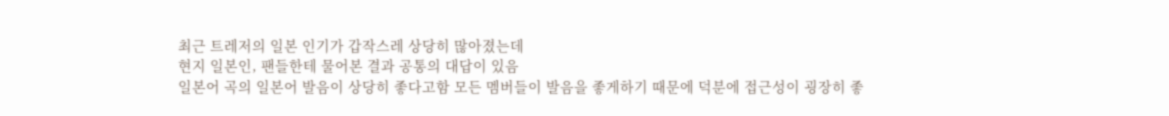최근 트레저의 일본 인기가 갑작스레 상당히 많아졌는데
현지 일본인, 팬들한테 물어본 결과 공통의 대답이 있음
일본어 곡의 일본어 발음이 상당히 좋다고함 모든 멤버들이 발음을 좋게하기 때문에 덕분에 접근성이 굉장히 좋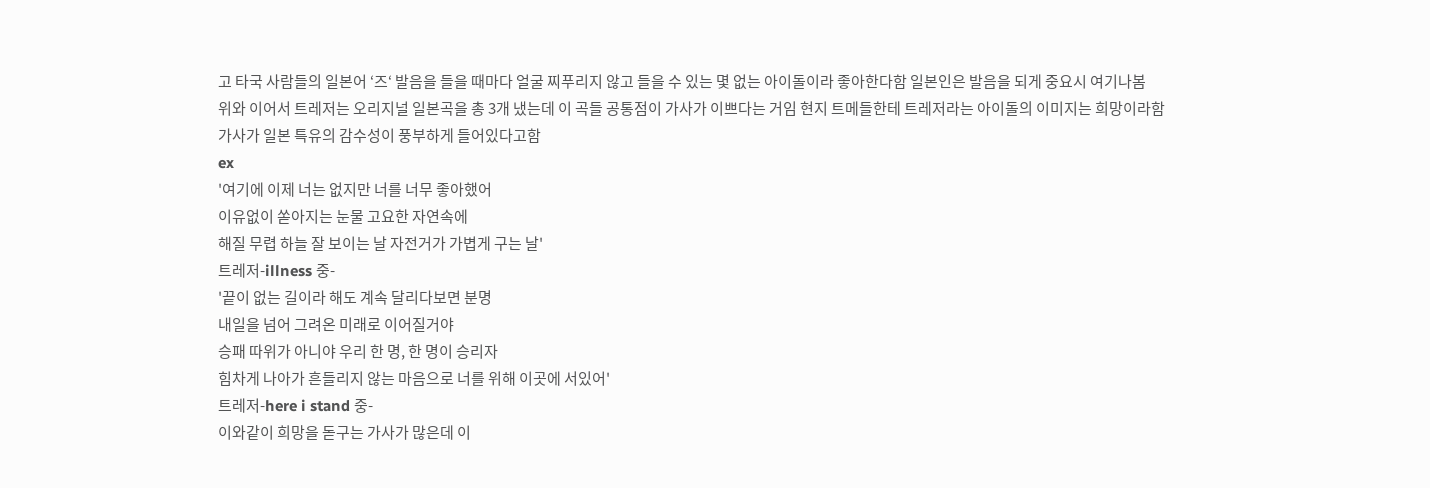고 타국 사람들의 일본어 ‘즈‘ 발음을 들을 때마다 얼굴 찌푸리지 않고 들을 수 있는 몇 없는 아이돌이라 좋아한다함 일본인은 발음을 되게 중요시 여기나봄
위와 이어서 트레저는 오리지널 일본곡을 총 3개 냈는데 이 곡들 공통점이 가사가 이쁘다는 거임 현지 트메들한테 트레저라는 아이돌의 이미지는 희망이라함
가사가 일본 특유의 감수성이 풍부하게 들어있다고함
ex
'여기에 이제 너는 없지만 너를 너무 좋아했어
이유없이 쏟아지는 눈물 고요한 자연속에
해질 무렵 하늘 잘 보이는 날 자전거가 가볍게 구는 날'
트레저-illness 중-
'끝이 없는 길이라 해도 계속 달리다보면 분명
내일을 넘어 그려온 미래로 이어질거야
승패 따위가 아니야 우리 한 명, 한 명이 승리자
힘차게 나아가 흔들리지 않는 마음으로 너를 위해 이곳에 서있어'
트레저-here i stand 중-
이와같이 희망을 돋구는 가사가 많은데 이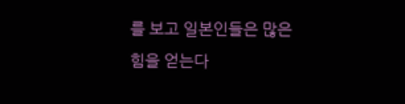를 보고 일본인들은 많은 힘을 얻는다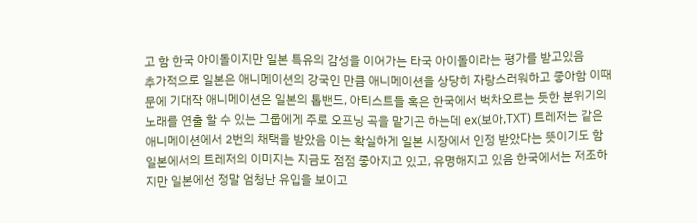고 함 한국 아이돌이지만 일본 특유의 감성을 이어가는 타국 아이돌이라는 평가를 받고있음
추가적으로 일본은 애니메이션의 강국인 만큼 애니메이션을 상당히 자랑스러워하고 좋아함 이때문에 기대작 애니메이션은 일본의 톱밴드, 아티스트들 혹은 한국에서 벅차오르는 듯한 분위기의 노래를 연출 할 수 있는 그룹에게 주로 오프닝 곡을 맡기곤 하는데 ex(보아,TXT) 트레저는 같은 애니메이션에서 2번의 채택을 받았음 이는 확실하게 일본 시장에서 인정 받았다는 뜻이기도 함
일본에서의 트레저의 이미지는 지금도 점점 좋아지고 있고, 유명해지고 있음 한국에서는 저조하지만 일본에선 정말 엄청난 유입을 보이고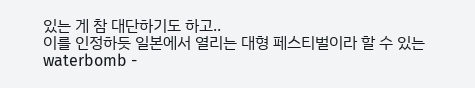있는 게 참 대단하기도 하고..
이를 인정하듯 일본에서 열리는 대형 페스티벌이라 할 수 있는
waterbomb -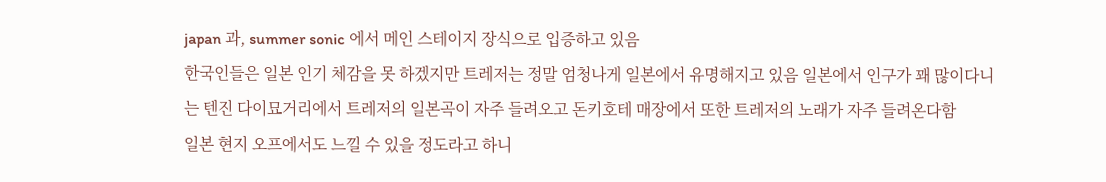japan 과, summer sonic 에서 메인 스테이지 장식으로 입증하고 있음
한국인들은 일본 인기 체감을 못 하겠지만 트레저는 정말 엄청나게 일본에서 유명해지고 있음 일본에서 인구가 꽤 많이다니는 텐진 다이묘거리에서 트레저의 일본곡이 자주 들려오고 돈키호테 매장에서 또한 트레저의 노래가 자주 들려온다함
일본 현지 오프에서도 느낄 수 있을 정도라고 하니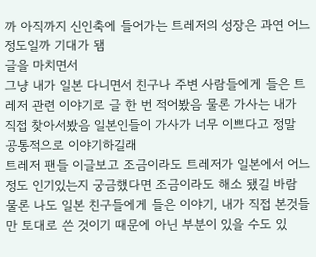까 아직까지 신인축에 들어가는 트레저의 성장은 과연 어느정도일까 기대가 됌
글을 마치면서
그냥 내가 일본 다니면서 친구나 주변 사람들에게 들은 트레저 관련 이야기로 글 한 번 적어봤음 물론 가사는 내가 직접 찾아서봤음 일본인들이 가사가 너무 이쁘다고 정말 공통적으로 이야기하길래
트레저 팬들 이글보고 조금이라도 트레저가 일본에서 어느정도 인기있는지 궁금했다면 조금이라도 해소 됐길 바람
물론 나도 일본 친구들에게 들은 이야기, 내가 직접 본것들만 토대로 쓴 것이기 때문에 아닌 부분이 있을 수도 있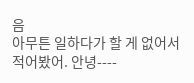음
아무튼 일하다가 할 게 없어서 적어봤어. 안녕----